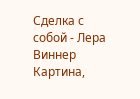Сделка с собой - Лера Виннер
Картина,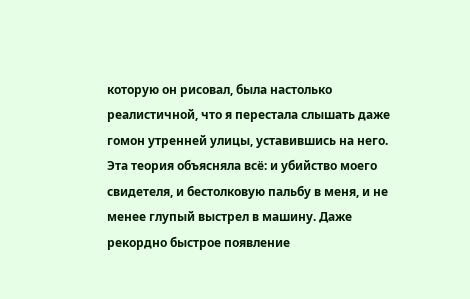которую он рисовал, была настолько реалистичной, что я перестала слышать даже гомон утренней улицы, уставившись на него.
Эта теория объясняла всё: и убийство моего свидетеля, и бестолковую пальбу в меня, и не менее глупый выстрел в машину. Даже рекордно быстрое появление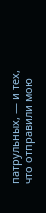патрульных, — и тех, что отправили мою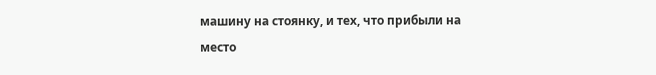машину на стоянку, и тех, что прибыли на место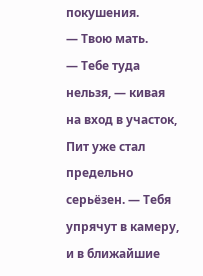покушения.
— Твою мать.
— Тебе туда нельзя, — кивая на вход в участок, Пит уже стал предельно серьёзен. — Тебя упрячут в камеру, и в ближайшие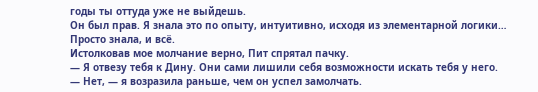годы ты оттуда уже не выйдешь.
Он был прав. Я знала это по опыту, интуитивно, исходя из элементарной логики… Просто знала, и всё.
Истолковав мое молчание верно, Пит спрятал пачку.
— Я отвезу тебя к Дину. Они сами лишили себя возможности искать тебя у него.
— Нет, — я возразила раньше, чем он успел замолчать.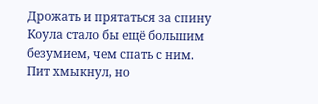Дрожать и прятаться за спину Коула стало бы ещё большим безумием, чем спать с ним.
Пит хмыкнул, но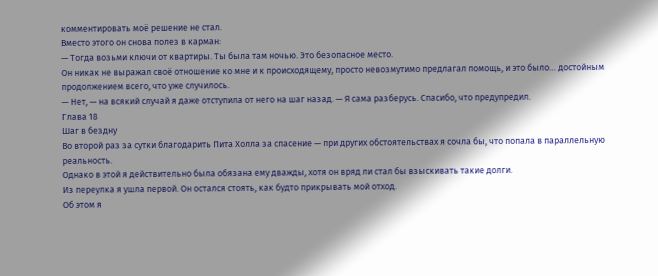комментировать моё решение не стал.
Вместо этого он снова полез в карман:
— Тогда возьми ключи от квартиры. Ты была там ночью. Это безопасное место.
Он никак не выражал своё отношение ко мне и к происходящему, просто невозмутимо предлагал помощь, и это было… достойным продолжением всего, что уже случилось.
— Нет, — на всякий случай я даже отступила от него на шаг назад. — Я сама разберусь. Спасибо, что предупредил.
Глава 18
Шаг в бездну
Во второй раз за сутки благодарить Пита Холла за спасение — при других обстоятельствах я сочла бы, что попала в параллельную реальность.
Однако в этой я действительно была обязана ему дважды, хотя он вряд ли стал бы взыскивать такие долги.
Из переулка я ушла первой. Он остался стоять, как будто прикрывать мой отход.
Об этом я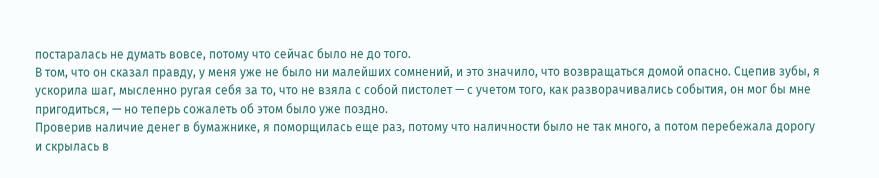постаралась не думать вовсе, потому что сейчас было не до того.
В том, что он сказал правду, у меня уже не было ни малейших сомнений, и это значило, что возвращаться домой опасно. Сцепив зубы, я ускорила шаг, мысленно ругая себя за то, что не взяла с собой пистолет — с учетом того, как разворачивались события, он мог бы мне пригодиться, — но теперь сожалеть об этом было уже поздно.
Проверив наличие денег в бумажнике, я поморщилась еще раз, потому что наличности было не так много, а потом перебежала дорогу и скрылась в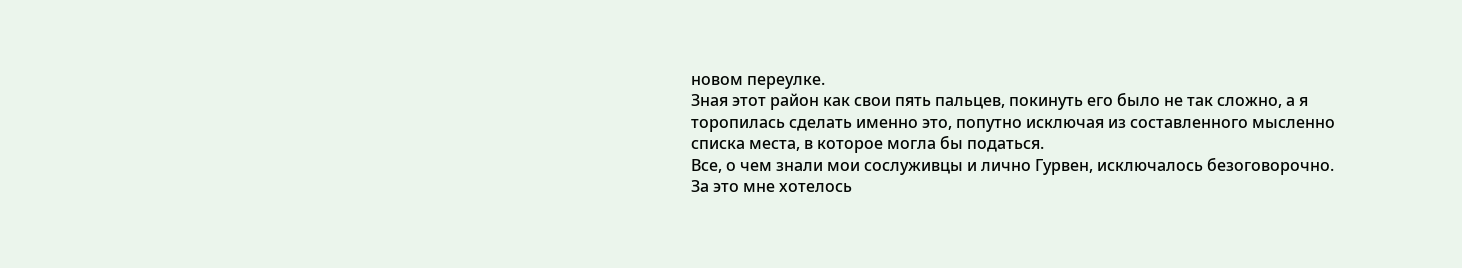новом переулке.
Зная этот район как свои пять пальцев, покинуть его было не так сложно, а я торопилась сделать именно это, попутно исключая из составленного мысленно списка места, в которое могла бы податься.
Все, о чем знали мои сослуживцы и лично Гурвен, исключалось безоговорочно.
За это мне хотелось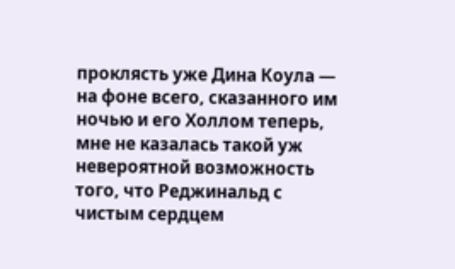проклясть уже Дина Коула — на фоне всего, сказанного им ночью и его Холлом теперь, мне не казалась такой уж невероятной возможность того, что Реджинальд с чистым сердцем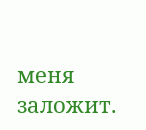меня заложит.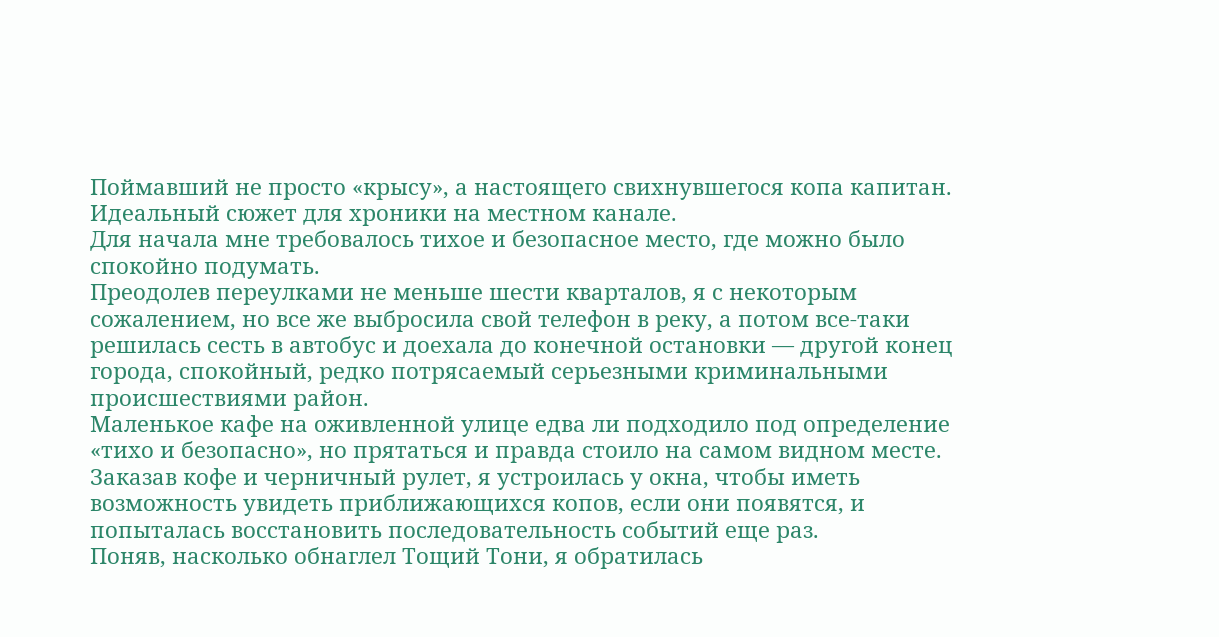Поймавший не просто «крысу», а настоящего свихнувшегося копа капитан.
Идеальный сюжет для хроники на местном канале.
Для начала мне требовалось тихое и безопасное место, где можно было спокойно подумать.
Преодолев переулками не меньше шести кварталов, я с некоторым сожалением, но все же выбросила свой телефон в реку, а потом все-таки решилась сесть в автобус и доехала до конечной остановки — другой конец города, спокойный, редко потрясаемый серьезными криминальными происшествиями район.
Маленькое кафе на оживленной улице едва ли подходило под определение «тихо и безопасно», но прятаться и правда стоило на самом видном месте.
Заказав кофе и черничный рулет, я устроилась у окна, чтобы иметь возможность увидеть приближающихся копов, если они появятся, и попыталась восстановить последовательность событий еще раз.
Поняв, насколько обнаглел Тощий Тони, я обратилась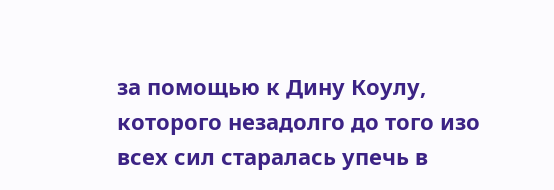за помощью к Дину Коулу, которого незадолго до того изо всех сил старалась упечь в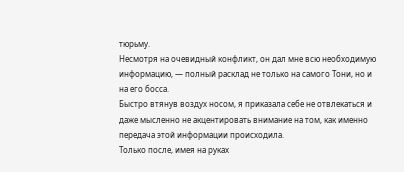тюрьму.
Несмотря на очевидный конфликт, он дал мне всю необходимую информацию, — полный расклад не только на самого Тони, но и на его босса.
Быстро втянув воздух носом, я приказала себе не отвлекаться и даже мысленно не акцентировать внимание на том, как именно передача этой информации происходила.
Только после, имея на руках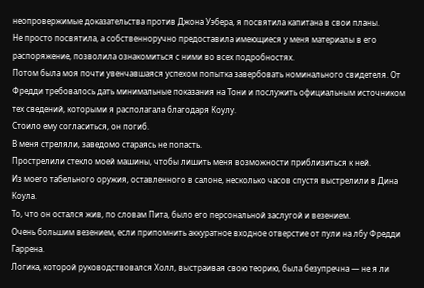неопровержимые доказательства против Джона Уэбера, я посвятила капитана в свои планы.
Не просто посвятила, а собственноручно предоставила имеющиеся у меня материалы в его распоряжение, позволила ознакомиться с ними во всех подробностях.
Потом была моя почти увенчавшаяся успехом попытка завербовать номинального свидетеля. От Фредди требовалось дать минимальные показания на Тони и послужить официальным источником тех сведений, которыми я располагала благодаря Коулу.
Стоило ему согласиться, он погиб.
В меня стреляли, заведомо стараясь не попасть.
Прострелили стекло моей машины, чтобы лишить меня возможности приблизиться к ней.
Из моего табельного оружия, оставленного в салоне, несколько часов спустя выстрелили в Дина Коула.
То, что он остался жив, по словам Пита, было его персональной заслугой и везением.
Очень большим везением, если припомнить аккуратное входное отверстие от пули на лбу Фредди Гаррена.
Логика, которой руководствовался Холл, выстраивая свою теорию, была безупречна — не я ли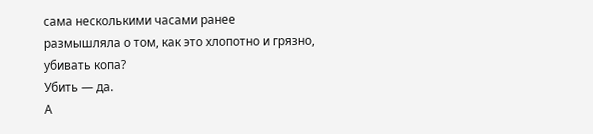сама несколькими часами ранее размышляла о том, как это хлопотно и грязно, убивать копа?
Убить — да.
А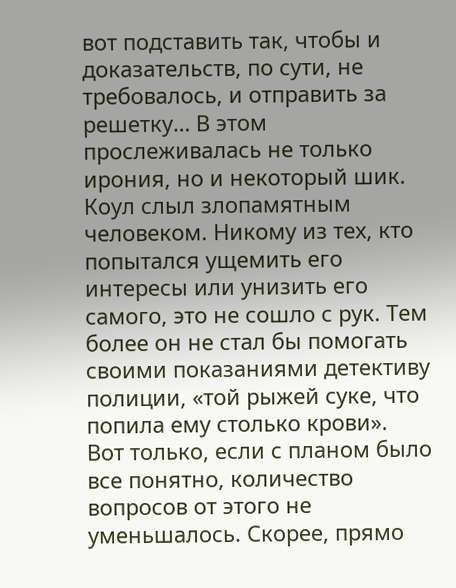вот подставить так, чтобы и доказательств, по сути, не требовалось, и отправить за решетку… В этом прослеживалась не только ирония, но и некоторый шик.
Коул слыл злопамятным человеком. Никому из тех, кто попытался ущемить его интересы или унизить его самого, это не сошло с рук. Тем более он не стал бы помогать своими показаниями детективу полиции, «той рыжей суке, что попила ему столько крови».
Вот только, если с планом было все понятно, количество вопросов от этого не уменьшалось. Скорее, прямо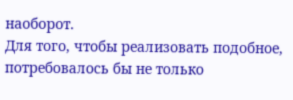наоборот.
Для того, чтобы реализовать подобное, потребовалось бы не только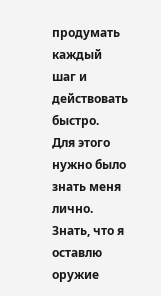продумать каждый шаг и действовать быстро.
Для этого нужно было знать меня лично.
Знать, что я оставлю оружие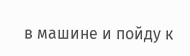в машине и пойду к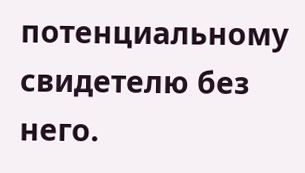потенциальному свидетелю без него.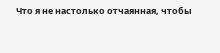Что я не настолько отчаянная, чтобы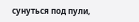сунуться под пули,